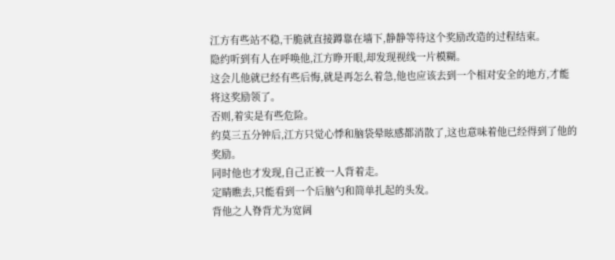江方有些站不稳,干脆就直接蹲靠在墙下,静静等待这个奖励改造的过程结束。
隐约听到有人在呼唤他,江方睁开眼,却发现视线一片模糊。
这会儿他就已经有些后悔,就是再怎么着急,他也应该去到一个相对安全的地方,才能将这奖励领了。
否则,着实是有些危险。
约莫三五分钟后,江方只觉心悸和脑袋晕眩感都消散了,这也意味着他已经得到了他的奖励。
同时他也才发现,自己正被一人背着走。
定睛瞧去,只能看到一个后脑勺和简单扎起的头发。
背他之人脊背尤为宽阔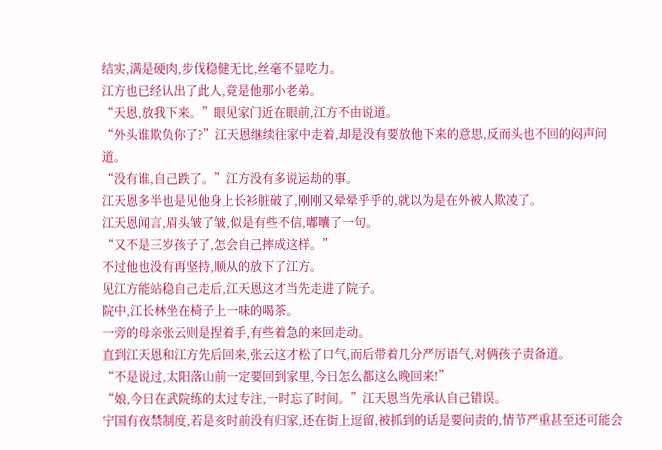结实,满是硬肉,步伐稳健无比,丝毫不显吃力。
江方也已经认出了此人,竟是他那小老弟。
“天恩,放我下来。”眼见家门近在眼前,江方不由说道。
“外头谁欺负你了?”江天恩继续往家中走着,却是没有要放他下来的意思,反而头也不回的闷声问道。
“没有谁,自己跌了。”江方没有多说运劫的事。
江天恩多半也是见他身上长衫脏破了,刚刚又晕晕乎乎的,就以为是在外被人欺凌了。
江天恩闻言,眉头皱了皱,似是有些不信,嘟囔了一句。
“又不是三岁孩子了,怎会自己摔成这样。”
不过他也没有再坚持,顺从的放下了江方。
见江方能站稳自己走后,江天恩这才当先走进了院子。
院中,江长林坐在椅子上一味的喝茶。
一旁的母亲张云则是捏着手,有些着急的来回走动。
直到江天恩和江方先后回来,张云这才松了口气,而后带着几分严厉语气,对俩孩子责备道。
“不是说过,太阳落山前一定要回到家里,今日怎么都这么晚回来!”
“娘,今日在武院练的太过专注,一时忘了时间。”江天恩当先承认自己错误。
宁国有夜禁制度,若是亥时前没有归家,还在街上逗留,被抓到的话是要问责的,情节严重甚至还可能会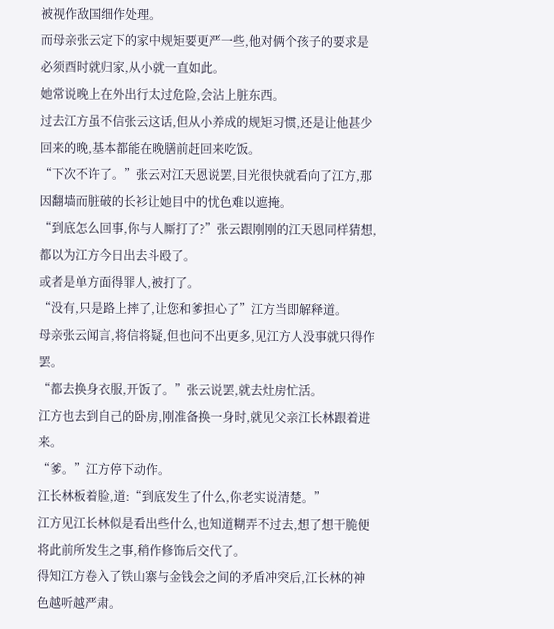被视作敌国细作处理。
而母亲张云定下的家中规矩要更严一些,他对俩个孩子的要求是必须酉时就归家,从小就一直如此。
她常说晚上在外出行太过危险,会沾上脏东西。
过去江方虽不信张云这话,但从小养成的规矩习惯,还是让他甚少回来的晚,基本都能在晚膳前赶回来吃饭。
“下次不许了。”张云对江天恩说罢,目光很快就看向了江方,那因翻墙而脏破的长衫让她目中的忧色难以遮掩。
“到底怎么回事,你与人厮打了?”张云跟刚刚的江天恩同样猜想,都以为江方今日出去斗殴了。
或者是单方面得罪人,被打了。
“没有,只是路上摔了,让您和爹担心了”江方当即解释道。
母亲张云闻言,将信将疑,但也问不出更多,见江方人没事就只得作罢。
“都去换身衣服,开饭了。”张云说罢,就去灶房忙活。
江方也去到自己的卧房,刚准备换一身时,就见父亲江长林跟着进来。
“爹。”江方停下动作。
江长林板着脸,道:“到底发生了什么,你老实说清楚。”
江方见江长林似是看出些什么,也知道糊弄不过去,想了想干脆便将此前所发生之事,稍作修饰后交代了。
得知江方卷入了铁山寨与金钱会之间的矛盾冲突后,江长林的神色越听越严肃。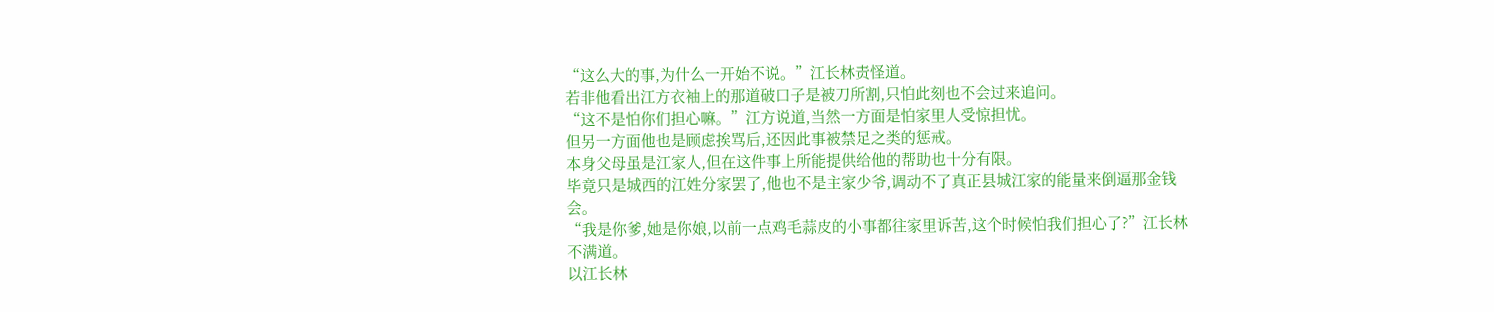“这么大的事,为什么一开始不说。”江长林责怪道。
若非他看出江方衣袖上的那道破口子是被刀所割,只怕此刻也不会过来追问。
“这不是怕你们担心嘛。”江方说道,当然一方面是怕家里人受惊担忧。
但另一方面他也是顾虑挨骂后,还因此事被禁足之类的惩戒。
本身父母虽是江家人,但在这件事上所能提供给他的帮助也十分有限。
毕竟只是城西的江姓分家罢了,他也不是主家少爷,调动不了真正县城江家的能量来倒逼那金钱会。
“我是你爹,她是你娘,以前一点鸡毛蒜皮的小事都往家里诉苦,这个时候怕我们担心了?”江长林不满道。
以江长林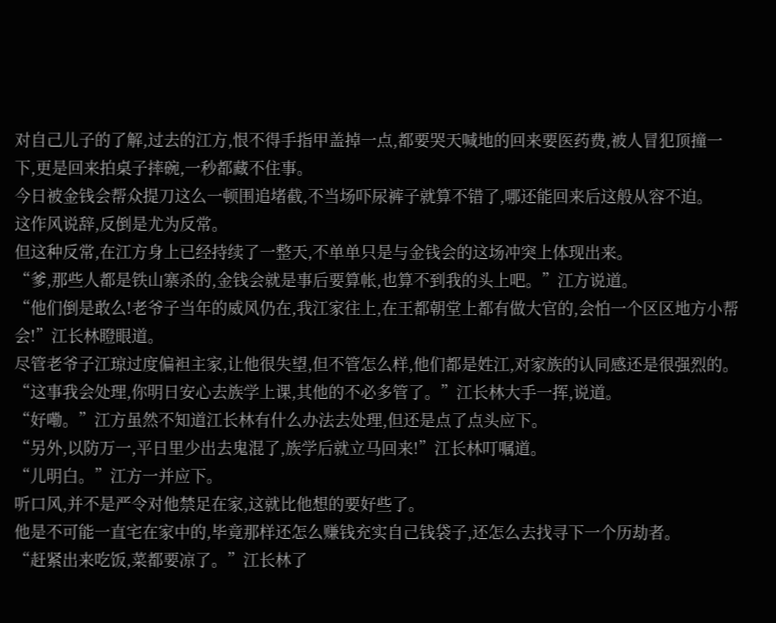对自己儿子的了解,过去的江方,恨不得手指甲盖掉一点,都要哭天喊地的回来要医药费,被人冒犯顶撞一下,更是回来拍桌子摔碗,一秒都藏不住事。
今日被金钱会帮众提刀这么一顿围追堵截,不当场吓尿裤子就算不错了,哪还能回来后这般从容不迫。
这作风说辞,反倒是尤为反常。
但这种反常,在江方身上已经持续了一整天,不单单只是与金钱会的这场冲突上体现出来。
“爹,那些人都是铁山寨杀的,金钱会就是事后要算帐,也算不到我的头上吧。”江方说道。
“他们倒是敢么!老爷子当年的威风仍在,我江家往上,在王都朝堂上都有做大官的,会怕一个区区地方小帮会!”江长林瞪眼道。
尽管老爷子江琼过度偏袒主家,让他很失望,但不管怎么样,他们都是姓江,对家族的认同感还是很强烈的。
“这事我会处理,你明日安心去族学上课,其他的不必多管了。”江长林大手一挥,说道。
“好嘞。”江方虽然不知道江长林有什么办法去处理,但还是点了点头应下。
“另外,以防万一,平日里少出去鬼混了,族学后就立马回来!”江长林叮嘱道。
“儿明白。”江方一并应下。
听口风,并不是严令对他禁足在家,这就比他想的要好些了。
他是不可能一直宅在家中的,毕竟那样还怎么赚钱充实自己钱袋子,还怎么去找寻下一个历劫者。
“赶紧出来吃饭,菜都要凉了。”江长林了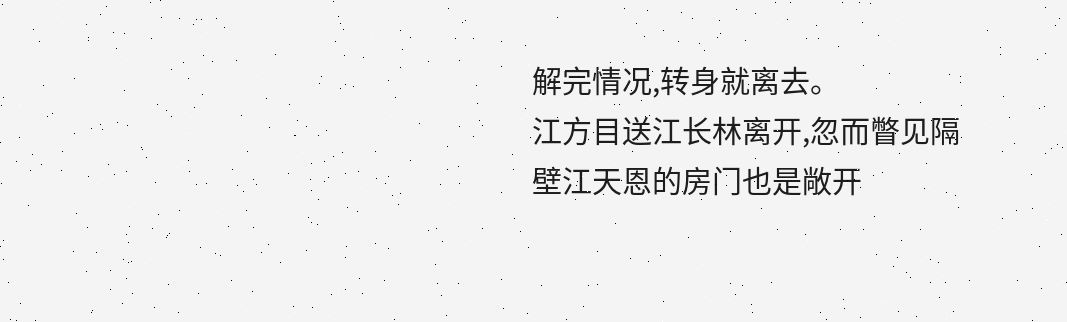解完情况,转身就离去。
江方目送江长林离开,忽而瞥见隔壁江天恩的房门也是敞开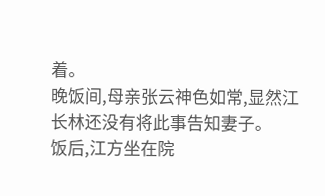着。
晚饭间,母亲张云神色如常,显然江长林还没有将此事告知妻子。
饭后,江方坐在院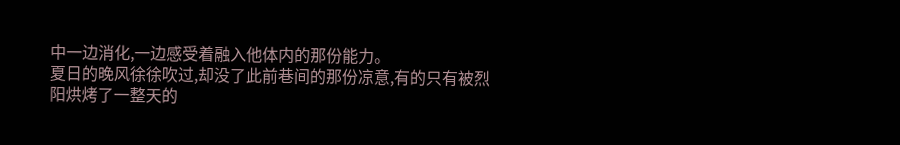中一边消化,一边感受着融入他体内的那份能力。
夏日的晚风徐徐吹过,却没了此前巷间的那份凉意,有的只有被烈阳烘烤了一整天的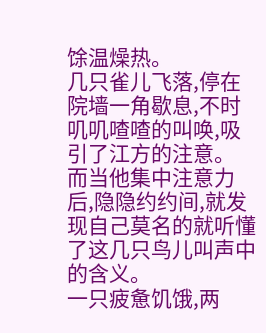馀温燥热。
几只雀儿飞落,停在院墙一角歇息,不时叽叽喳喳的叫唤,吸引了江方的注意。
而当他集中注意力后,隐隐约约间,就发现自己莫名的就听懂了这几只鸟儿叫声中的含义。
一只疲惫饥饿,两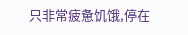只非常疲惫饥饿,停在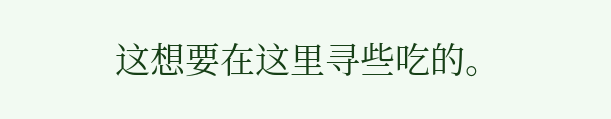这想要在这里寻些吃的。